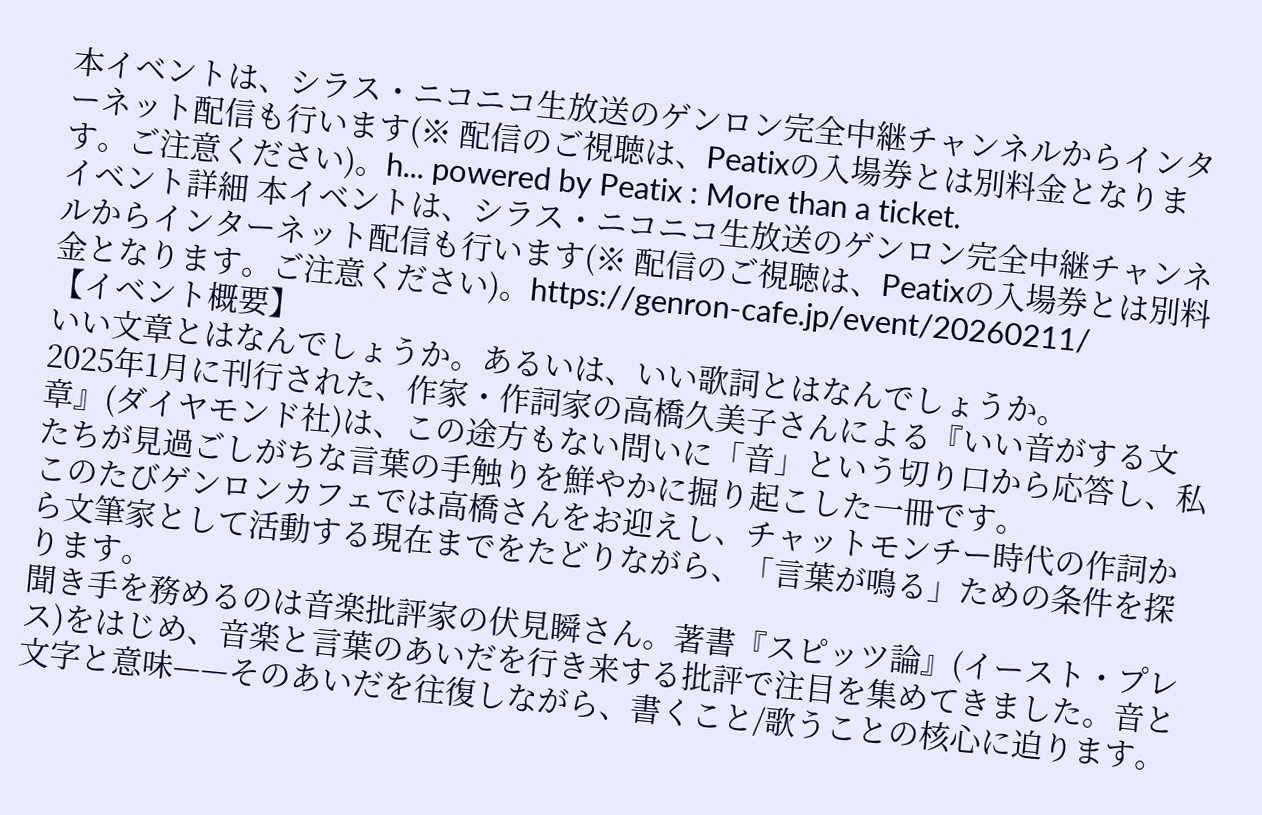本イベントは、シラス・ニコニコ生放送のゲンロン完全中継チャンネルからインターネット配信も行います(※ 配信のご視聴は、Peatixの入場券とは別料金となります。ご注意ください)。h... powered by Peatix : More than a ticket.
イベント詳細 本イベントは、シラス・ニコニコ生放送のゲンロン完全中継チャンネルからインターネット配信も行います(※ 配信のご視聴は、Peatixの入場券とは別料金となります。ご注意ください)。https://genron-cafe.jp/event/20260211/
【イベント概要】
いい文章とはなんでしょうか。あるいは、いい歌詞とはなんでしょうか。
2025年1月に刊行された、作家・作詞家の高橋久美子さんによる『いい音がする文章』(ダイヤモンド社)は、この途方もない問いに「音」という切り口から応答し、私たちが見過ごしがちな言葉の手触りを鮮やかに掘り起こした一冊です。
このたびゲンロンカフェでは高橋さんをお迎えし、チャットモンチー時代の作詞から文筆家として活動する現在までをたどりながら、「言葉が鳴る」ための条件を探ります。
聞き手を務めるのは音楽批評家の伏見瞬さん。著書『スピッツ論』(イースト・プレス)をはじめ、音楽と言葉のあいだを行き来する批評で注目を集めてきました。音と文字と意味——そのあいだを往復しながら、書くこと/歌うことの核心に迫ります。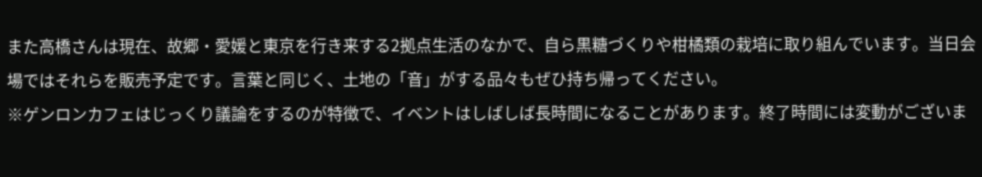また高橋さんは現在、故郷・愛媛と東京を行き来する2拠点生活のなかで、自ら黒糖づくりや柑橘類の栽培に取り組んでいます。当日会場ではそれらを販売予定です。言葉と同じく、土地の「音」がする品々もぜひ持ち帰ってください。
※ゲンロンカフェはじっくり議論をするのが特徴で、イベントはしばしば長時間になることがあります。終了時間には変動がございま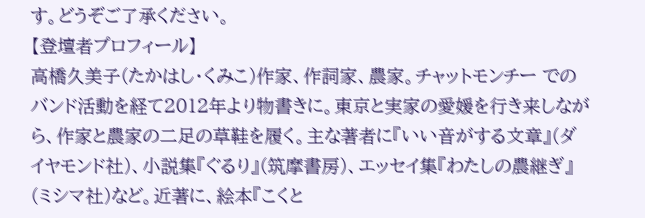す。どうぞご了承ください。
【登壇者プロフィール】
高橋久美子(たかはし・くみこ)作家、作詞家、農家。チャットモンチー でのバンド活動を経て2012年より物書きに。東京と実家の愛媛を行き来しながら、作家と農家の二足の草鞋を履く。主な著者に『いい音がする文章』(ダイヤモンド社)、小説集『ぐるり』(筑摩書房)、エッセイ集『わたしの農継ぎ』(ミシマ社)など。近著に、絵本『こくと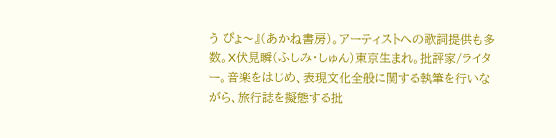う ぴょ〜』(あかね書房)。アーティストへの歌詞提供も多数。X伏見瞬(ふしみ・しゅん)東京生まれ。批評家/ライター。音楽をはじめ、表現文化全般に関する執筆を行いながら、旅行誌を擬態する批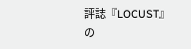評誌『LOCUST』の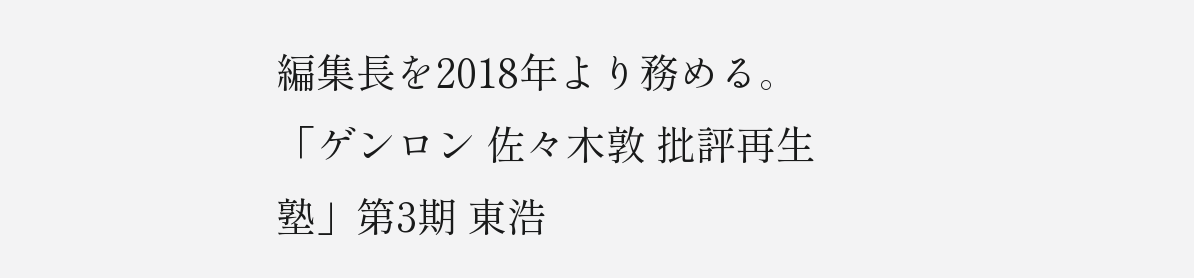編集長を2018年より務める。「ゲンロン 佐々木敦 批評再生塾」第3期 東浩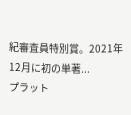紀審査員特別賞。2021年12月に初の単著...
プラット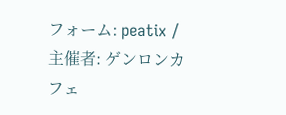フォーム: peatix / 主催者: ゲンロンカフェ